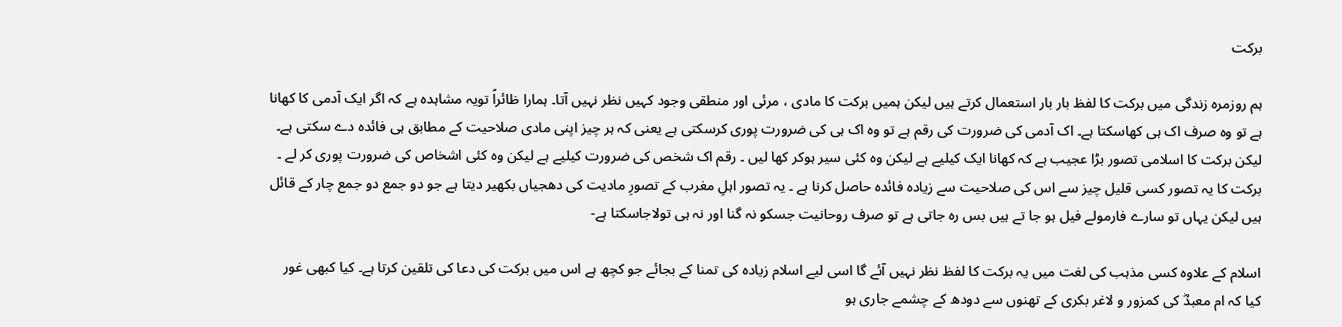برکت

ہم روزمرہ زندگی میں برکت کا لفظ بار بار استعمال کرتے ہیں لیکن ہمیں برکت کا مادی ، مرئی اور منطقی وجود کہیں نظر نہیں آتا۔ ہمارا ظائراً تویہ مشاہدہ ہے کہ اگر ایک آدمی کا کھانا ہے تو وہ صرف اک ہی کھاسکتا ہے۔ اک آدمی کی ضرورت کی رقم ہے تو وہ اک ہی کی ضرورت پوری کرسکتی ہے یعنی کہ ہر چیز اپنی مادی صلاحیت کے مطابق ہی فائدہ دے سکتی ہے۔ لیکن برکت کا اسلامی تصور بڑا عجیب ہے کہ کھانا ایک کیلیے ہے لیکن وہ کئی سیر ہوکر کھا لیں ۔ رقم اک شخص کی ضرورت کیلیے ہے لیکن وہ کئی اشخاص کی ضرورت پوری کر لے ۔ برکت کا یہ تصور کسی قلیل چیز سے اس کی صلاحیت سے زیادہ فائدہ حاصل کرنا ہے ۔ یہ تصور اہلِ مغرب کے تصورِ مادیت کی دھجیاں بکھیر دیتا ہے جو دو جمع دو جمع چار کے قائل ہیں لیکن یہاں تو سارے فارمولے فیل ہو جا تے ہیں بس رہ جاتی ہے تو صرف روحانیت جسکو نہ گنا اور نہ ہی تولاجاسکتا ہے-

اسلام کے علاوہ کسی مذہب کی لغت میں یہ برکت کا لفظ نظر نہیں آئے گا اسی لیے اسلام زیادہ کی تمنا کے بجائے جو کچھ ہے اس میں برکت کی دعا کی تلقین کرتا ہے۔ کیا کبھی غور کیا کہ ام معبدؓ کی کمزور و لاغر بکری کے تھنوں سے دودھ کے چشمے جاری ہو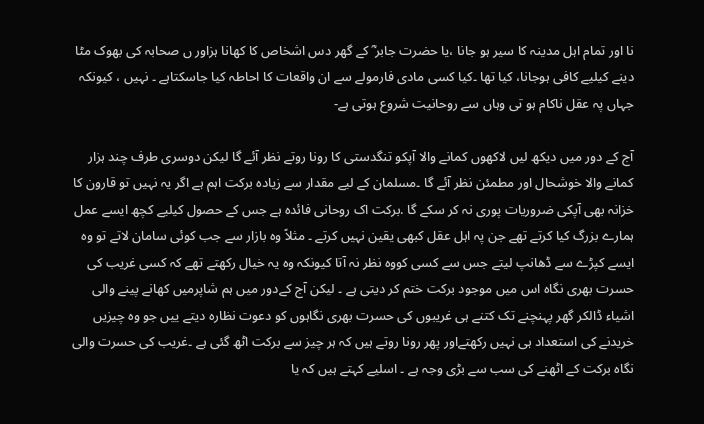نا اور تمام اہل مدینہ کا سیر ہو جانا ،یا حضرت جابر ؓ کے گھر دس اشخاص کا کھانا ہزاور ں صحابہ کی بھوک مٹا دینے کیلیے کافی ہوجانا، کیا تھا ۔کیا کسی مادی فارمولے سے ان واقعات کا احاطہ کیا جاسکتاہے ۔ نہیں ، کیونکہ جہاں پہ عقل ناکام ہو تی وہاں سے روحانیت شروع ہوتی ہے-

آج کے دور میں دیکھ لیں لاکھوں کمانے والا آپکو تنگدستی کا رونا روتے نظر آئے گا لیکن دوسری طرف چند ہزار کمانے والا خوشحال اور مطمئن نظر آئے گا ۔مسلمان کے لیے مقدار سے زیادہ برکت اہم ہے اگر یہ نہیں تو قارون کا خزانہ بھی آپکی ضروریات پوری نہ کر سکے گا .برکت اک روحانی فائدہ ہے جس کے حصول کیلیے کچھ ایسے عمل ہمارے بزرگ کیا کرتے تھے جن پہ اہل عقل کبھی یقین نہیں کرتے ۔ مثلاً وہ بازار سے جب کوئی سامان لاتے تو وہ ایسے کپڑے سے ڈھانپ لیتے جس سے کسی کووہ نظر نہ آتا کیونکہ وہ یہ خیال رکھتے تھے کہ کسی غریب کی حسرت بھری نگاہ اس میں موجود برکت ختم کر دیتی ہے ۔ لیکن آج کےدور میں ہم شاپرمیں کھانے پینے والی اشیاء ڈالکر گھر پہنچنے تک کتنے ہی غریبوں کی حسرت بھری نگاہوں کو دعوت نظارہ دیتے ییں جو وہ چیزیں خریدنے کی استعداد ہی نہیں رکھتےاور پھر رونا روتے ہیں کہ ہر چیز سے برکت اٹھ گئی ہے ۔غریب کی حسرت والی نگاہ برکت کے اٹھنے کی سب سے بڑی وجہ ہے ۔ اسلیے کہتے ہیں کہ یا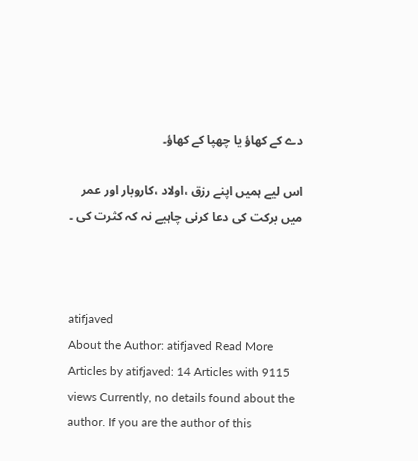دے کے کھاؤ یا چھپا کے کھاؤ۔

اس لیے ہمیں اپنے رزق ،اولاد ،کاروبار اور عمر میں برکت کی دعا کرنی چاہیے نہ کہ کثرت کی ۔



atifjaved
About the Author: atifjaved Read More Articles by atifjaved: 14 Articles with 9115 views Currently, no details found about the author. If you are the author of this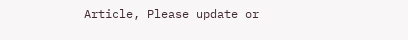Article, Please update or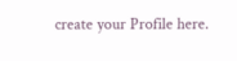create your Profile here.